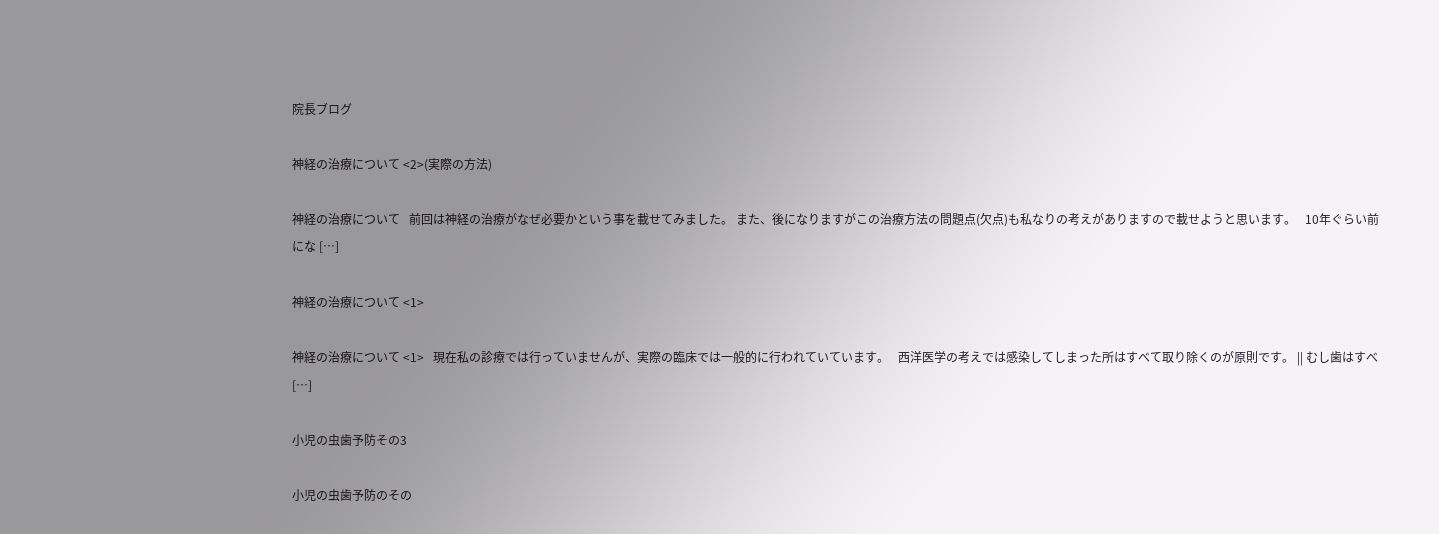院長ブログ

神経の治療について <2>(実際の方法)

神経の治療について   前回は神経の治療がなぜ必要かという事を載せてみました。 また、後になりますがこの治療方法の問題点(欠点)も私なりの考えがありますので載せようと思います。   10年ぐらい前にな […]

神経の治療について <1>

神経の治療について <1>   現在私の診療では行っていませんが、実際の臨床では一般的に行われていています。   西洋医学の考えでは感染してしまった所はすべて取り除くのが原則です。 || むし歯はすべ […]

小児の虫歯予防その3

小児の虫歯予防のその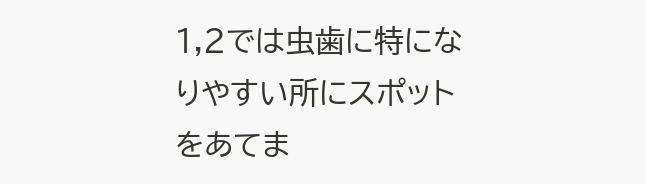1,2では虫歯に特になりやすい所にスポットをあてま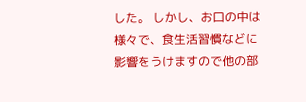した。 しかし、お口の中は様々で、食生活習慣などに影響をうけますので他の部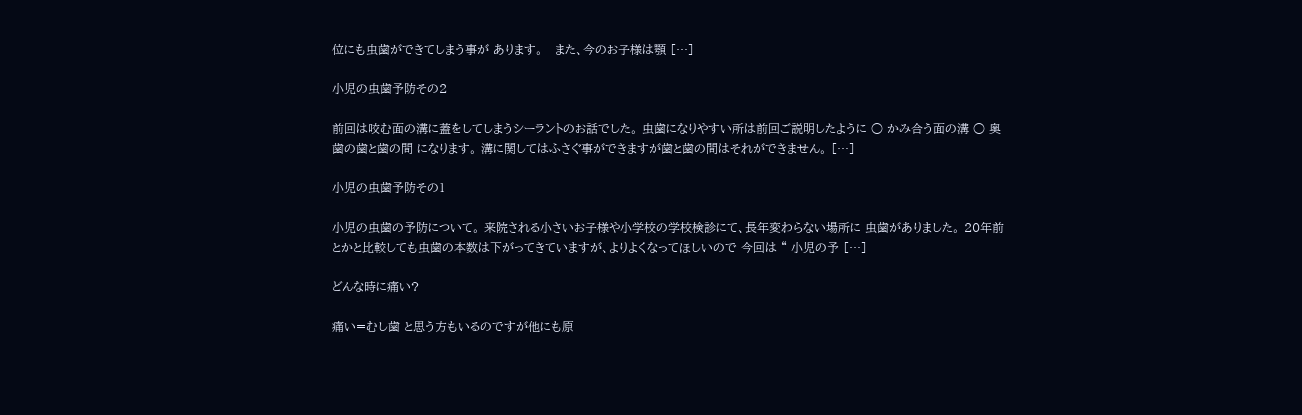位にも虫歯ができてしまう事が あります。   また、今のお子様は顎 […]

小児の虫歯予防その2

前回は咬む面の溝に蓋をしてしまうシーラントのお話でした。 虫歯になりやすい所は前回ご説明したように ○ かみ合う面の溝 ○ 奥歯の歯と歯の間 になります。 溝に関してはふさぐ事ができますが歯と歯の間はそれができません。 […]

小児の虫歯予防その1

小児の虫歯の予防について。 来院される小さいお子様や小学校の学校検診にて、長年変わらない場所に 虫歯がありました。 20年前とかと比較しても虫歯の本数は下がってきていますが、よりよくなってほしいので 今回は “ 小児の予 […]

どんな時に痛い?

痛い=むし歯 と思う方もいるのですが他にも原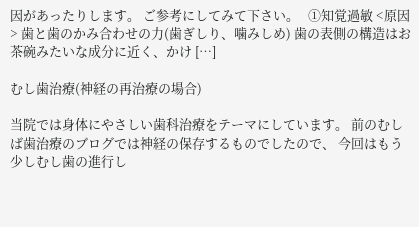因があったりします。 ご参考にしてみて下さい。   ①知覚過敏 <原因> 歯と歯のかみ合わせの力(歯ぎしり、噛みしめ) 歯の表側の構造はお茶碗みたいな成分に近く、かけ […]

むし歯治療(神経の再治療の場合)

当院では身体にやさしい歯科治療をテーマにしています。 前のむしば歯治療のブログでは神経の保存するものでしたので、 今回はもう少しむし歯の進行し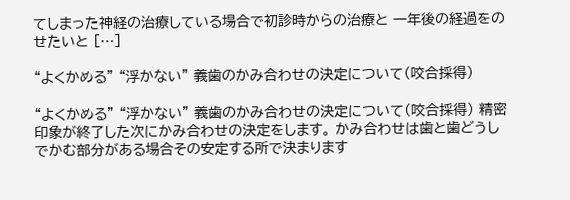てしまった神経の治療している場合で初診時からの治療と 一年後の経過をのせたいと […]

“よくかめる” “浮かない” 義歯のかみ合わせの決定について(咬合採得)

“よくかめる” “浮かない” 義歯のかみ合わせの決定について(咬合採得) 精密印象が終了した次にかみ合わせの決定をします。 かみ合わせは歯と歯どうしでかむ部分がある場合その安定する所で決まります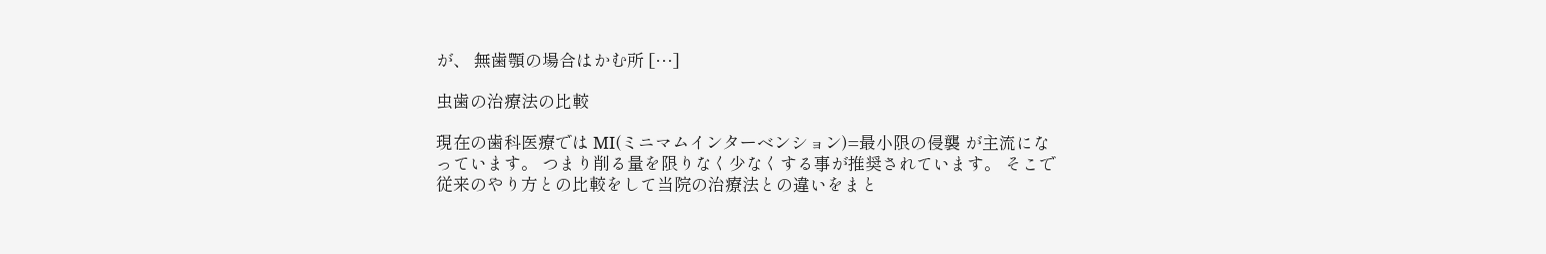が、 無歯顎の場合はかむ所 […]

虫歯の治療法の比較

現在の歯科医療では MI(ミニマムインターベンション)=最小限の侵襲 が主流になっています。 つまり削る量を限りなく少なくする事が推奨されています。 そこで従来のやり方との比較をして当院の治療法との違いをまと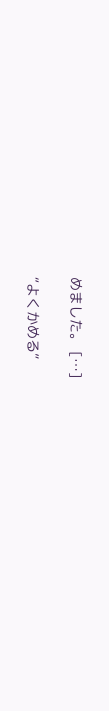めました。 […]

“よくかめる”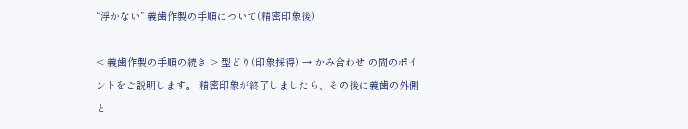“浮かない” 義歯作製の手順について(精密印象後)

< 義歯作製の手順の続き > 型どり(印象採得) → かみ合わせ の間のポイントをご説明します。 精密印象が終了しましたら、その後に義歯の外側と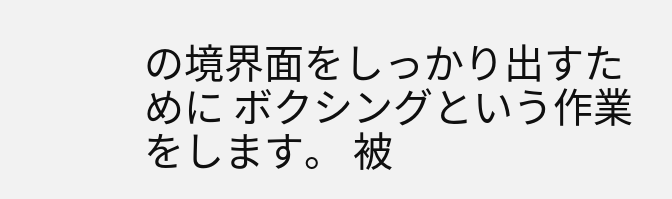の境界面をしっかり出すために ボクシングという作業をします。 被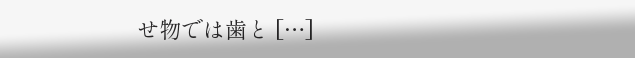せ物では歯と […]